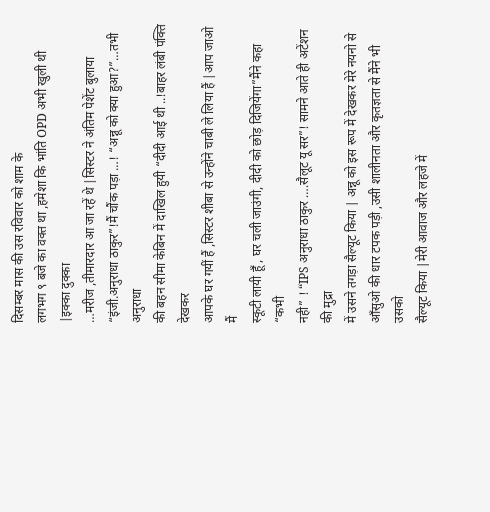दिसम्बर मास की उस रविवार को शाम के
लगभग ९ बजे का वक्त था ,हमेशा कि भांति OPD अभी खुली थी |इक्का दुक्का
…मरीज ,तीमारदार आ जा रहें थे |सिस्टर ने अंतिम पेशेंट बुलाया
“इंजी.अनुराधा ठाकुर”!मैं चौंक पड़ा …! “अन्नू को क्या हुआ?”…तभी अनुराधा
की बहन सीमा केबिन में दाखिल हुयी “दीदी आई थी ..!बाहर लंबी पंक्ति देखकर
आपके घर गयीं हैं ,सिस्टर शीबा से उन्होंने चाबी ले लिया हैं |आप जाओ मैं
स्कूटी लायी हूँ , घर चली जाउंगी, दीदी को छोड़ दिजियेंगा”मैंने कहा “कभी
नही” ! “IPS अनुराधा ठाकुर ….सैलूट यू सर”! सामने आते ही अटेंशन की मुद्रा
में उसने तगड़ा सैल्यूट किया | अन्नू को इस रूप में देखकर मेरे नयनो से आँसुओ की धार टपक पड़ी ,उसी शालीनता और कृतज्ञता से मैंने भी उसको
सैल्यूट किया |मेरी आवाज और लहजे में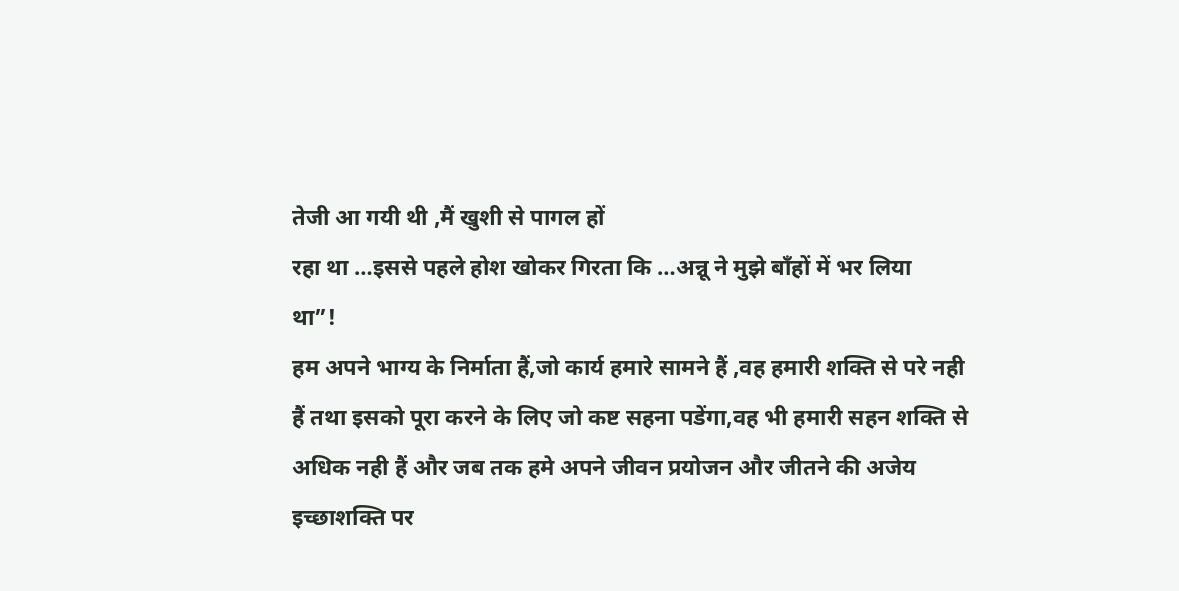तेजी आ गयी थी ,मैं खुशी से पागल हों
रहा था …इससे पहले होश खोकर गिरता कि …अन्नू ने मुझे बाँहों में भर लिया
था”!
हम अपने भाग्य के निर्माता हैं,जो कार्य हमारे सामने हैं ,वह हमारी शक्ति से परे नही हैं तथा इसको पूरा करने के लिए जो कष्ट सहना पडेंगा,वह भी हमारी सहन शक्ति से अधिक नही हैं और जब तक हमे अपने जीवन प्रयोजन और जीतने की अजेय इच्छाशक्ति पर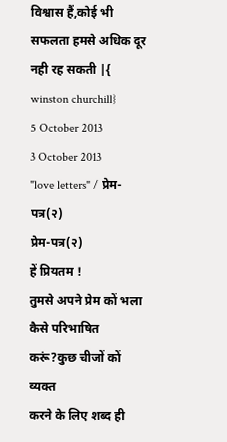विश्वास हैं,कोई भी सफलता हमसे अधिक दूर नही रह सकती |{ winston churchill}
5 October 2013
3 October 2013
"love letters" / प्रेम-पत्र(२)
प्रेम-पत्र(२)
हें प्रियतम !
तुमसे अपने प्रेम कों भला कैसे परिभाषित करूं?कुछ चीजों कों व्यक्त
करने के लिए शब्द ही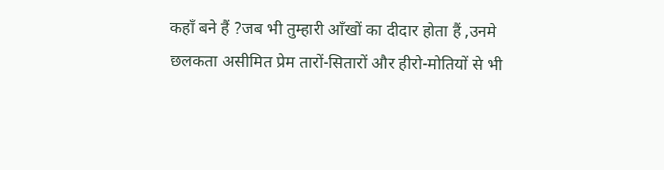कहाँ बने हैं ?जब भी तुम्हारी आँखों का दीदार होता हैं ,उनमे
छलकता असीमित प्रेम तारों-सितारों और हीरो-मोतियों से भी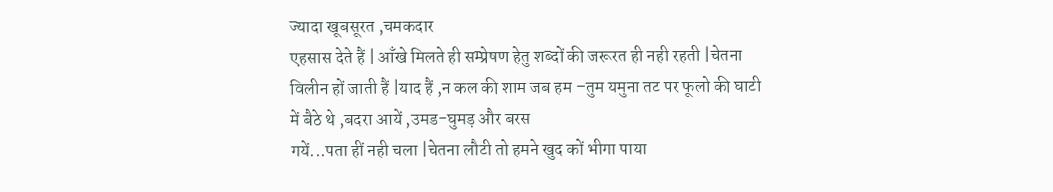ज्यादा खूबसूरत ,चमकदार
एहसास देते हैं | आँखे मिलते ही सम्प्रेषण हेतु शब्दों की जरूरत ही नही रहती |चेतना
विलीन हों जाती हैं |याद हैं ,न कल की शाम जब हम –तुम यमुना तट पर फूलो की घाटी
में बैठे थे ,बदरा आयें ,उमड-घुमड़ और बरस
गयें...पता हीं नही चला |चेतना लौटी तो हमने खुद कों भीगा पाया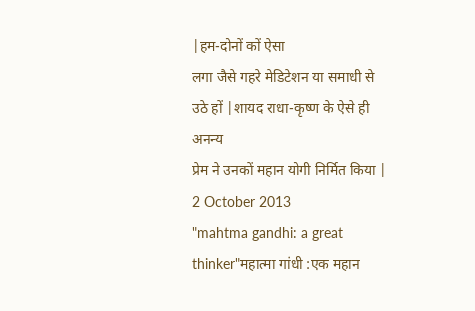|हम-दोनों कों ऐसा
लगा जैसे गहरे मेडिटेशन या समाधी से उठे हों |शायद राधा-कृष्ण के ऐसे ही अनन्य
प्रेम ने उनकों महान योगी निर्मित किया |
2 October 2013
"mahtma gandhi: a great thinker"महात्मा गांधी :एक महान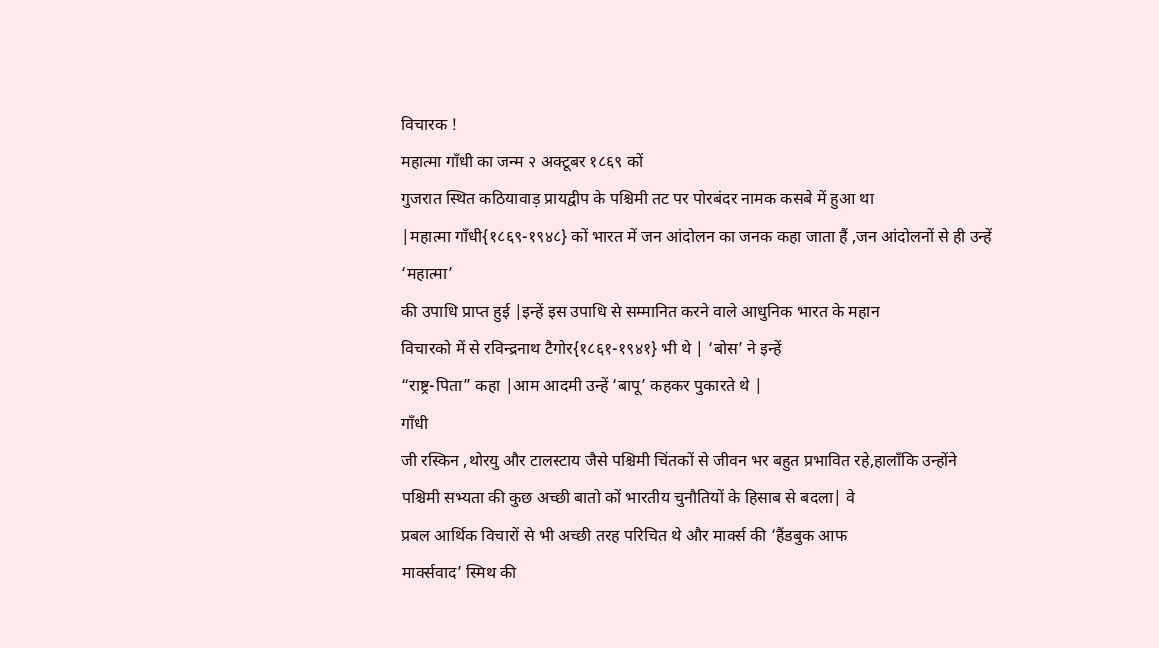विचारक !
महात्मा गाँधी का जन्म २ अक्टूबर १८६९ कों
गुजरात स्थित कठियावाड़ प्रायद्वीप के पश्चिमी तट पर पोरबंदर नामक कसबे में हुआ था
|महात्मा गाँधी{१८६९-१९४८} कों भारत में जन आंदोलन का जनक कहा जाता हैं ,जन आंदोलनों से ही उन्हें ‘महात्मा’
की उपाधि प्राप्त हुई |इन्हें इस उपाधि से सम्मानित करने वाले आधुनिक भारत के महान
विचारको में से रविन्द्रनाथ टैगोर{१८६१-१९४१} भी थे | ‘बोस’ ने इन्हें
“राष्ट्र-पिता” कहा |आम आदमी उन्हें ‘बापू’ कहकर पुकारते थे |
गाँधी
जी रस्किन ,थोरयु और टालस्टाय जैसे पश्चिमी चिंतकों से जीवन भर बहुत प्रभावित रहे,हालाँकि उन्होंने
पश्चिमी सभ्यता की कुछ अच्छी बातो कों भारतीय चुनौतियों के हिसाब से बदला| वे
प्रबल आर्थिक विचारों से भी अच्छी तरह परिचित थे और मार्क्स की ‘हैंडबुक आफ
मार्क्सवाद’ स्मिथ की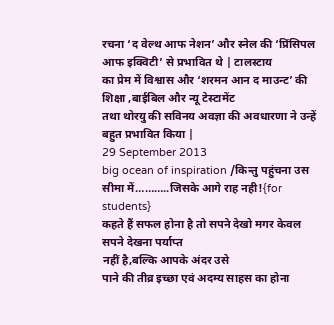रचना ‘द वेल्थ आफ नेशन’ और स्नेल की ‘प्रिंसिपल आफ इक्विटी’ से प्रभावित थे | टालस्टाय
का प्रेम में विश्वास और ‘शरमन आन द माउन्ट’ की शिक्षा ,बाईबिल और न्यू टेस्टामेंट
तथा थोरयु की सविनय अवज्ञा की अवधारणा ने उन्हें बहुत प्रभावित किया |
29 September 2013
big ocean of inspiration /किन्तु पहुंचना उस सीमा में………..जिसके आगे राह नही!{for students}
कहते हैं सफल होना है तो सपने देखो मगर केवल सपने देखना पर्याप्त
नहीं है,बल्कि आपके अंदर उसे
पाने की तीव्र इच्छा एवं अदम्य साहस का होना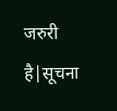जरुरी है|सूचना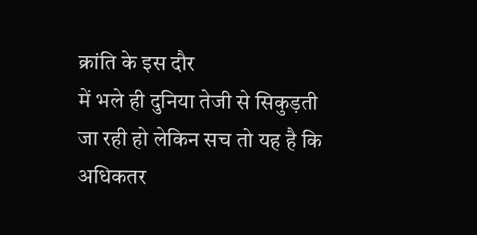क्रांति के इस दौर
में भले ही दुनिया तेजी से सिकुड़ती
जा रही हो लेकिन सच तो यह है कि अधिकतर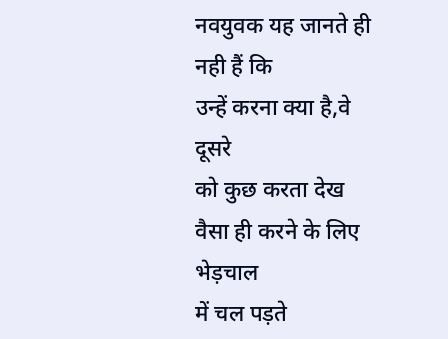नवयुवक यह जानते ही नही हैं कि
उन्हें करना क्या है,वे दूसरे
को कुछ करता देख वैसा ही करने के लिए भेड़चाल
में चल पड़ते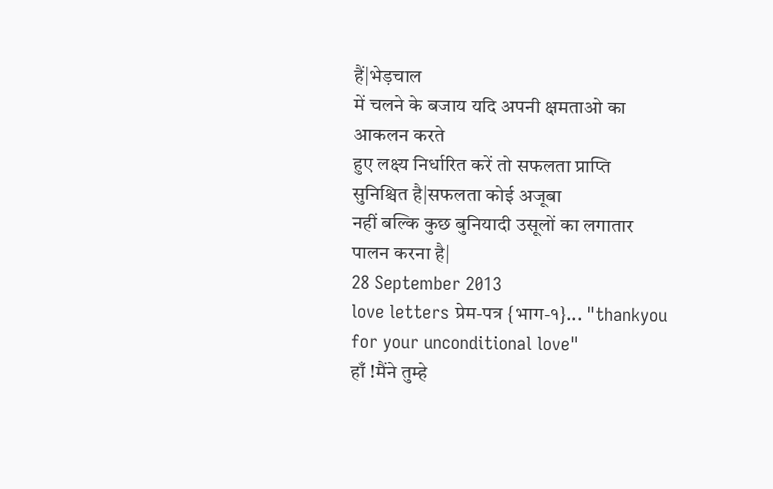हैं|भेड़चाल
में चलने के बजाय यदि अपनी क्षमताओ का आकलन करते
हुए लक्ष्य निर्धारित करें तो सफलता प्राप्ति सुनिश्चित है|सफलता कोई अजूबा
नहीं बल्कि कुछ बुनियादी उसूलों का लगातार पालन करना है|
28 September 2013
love letters प्रेम-पत्र {भाग-१}... "thankyou for your unconditional love"
हाँ !मैंने तुम्हे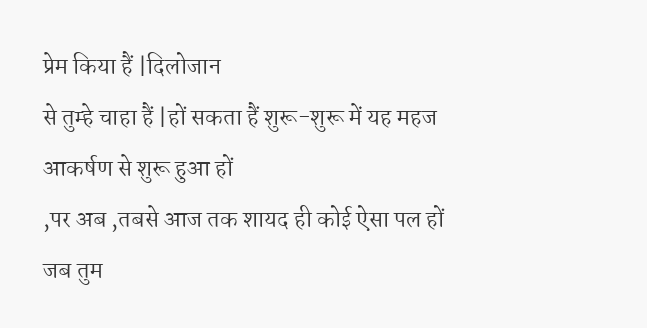प्रेम किया हैं |दिलोजान
से तुम्हे चाहा हैं |हों सकता हैं शुरू-शुरू में यह महज आकर्षण से शुरू हुआ हों
,पर अब ,तबसे आज तक शायद ही कोई ऐसा पल हों जब तुम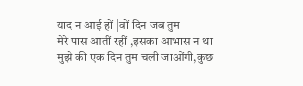याद न आई हों |वों दिन जब तुम
मेरे पास आतीं रहीं ,इसका आभास न था मुझे की एक दिन तुम चली जाओंगी,कुछ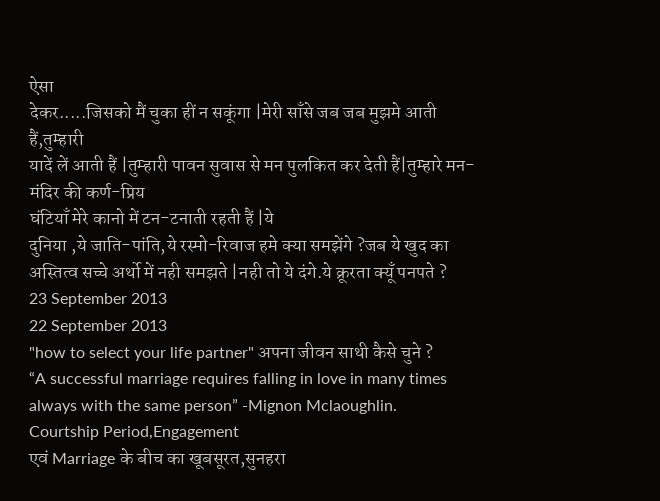ऐसा
देकर.....जिसको मैं चुका हीं न सकूंगा |मेरी साँसे जब जब मुझमे आती हैं,तुम्हारी
यादें लें आती हैं |तुम्हारी पावन सुवास से मन पुलकित कर देती हैं|तुम्हारे मन-मंदिर की कर्ण-प्रिय
घंटियाँ मेरे कानो में टन-टनाती रहती हैं |ये
दुनिया ,ये जाति-पांति,ये रस्मो-रिवाज हमे क्या समझेंगे ?जब ये खुद का
अस्तित्व सच्चे अर्थो में नही समझते |नही तो ये दंगे.ये क्रूरता क्यूँ पनपते ?
23 September 2013
22 September 2013
"how to select your life partner" अपना जीवन साथी कैसे चुने ?
“A successful marriage requires falling in love in many times always with the same person” -Mignon Mclaoughlin.
Courtship Period,Engagement
एवं Marriage के बीच का खूबसूरत,सुनहरा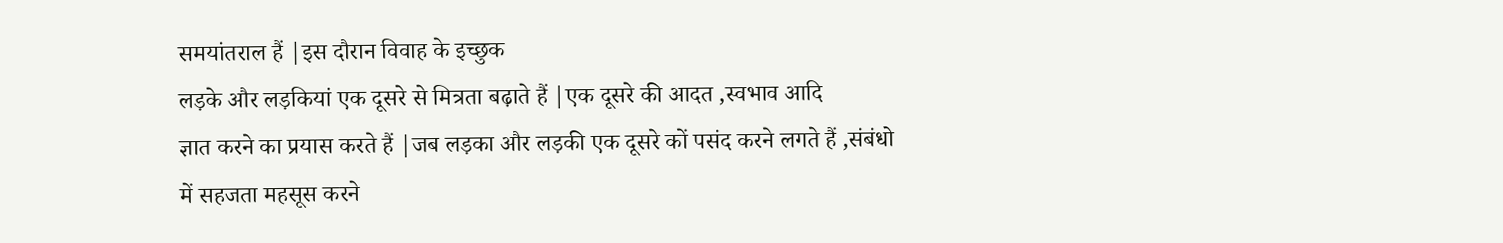समयांतराल हैं |इस दौरान विवाह के इच्छुक
लड़के और लड़कियां एक दूसरे से मित्रता बढ़ाते हैं |एक दूसरे की आदत ,स्वभाव आदि
ज्ञात करने का प्रयास करते हैं |जब लड़का और लड़की एक दूसरे कों पसंद करने लगते हैं ,संबंधो
में सहजता महसूस करने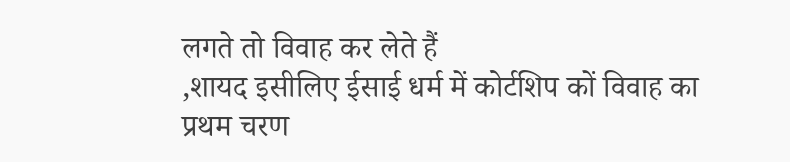लगते तो विवाह कर लेते हैं
,शायद इसीलिए ईसाई धर्म में कोर्टशिप कों विवाह का प्रथम चरण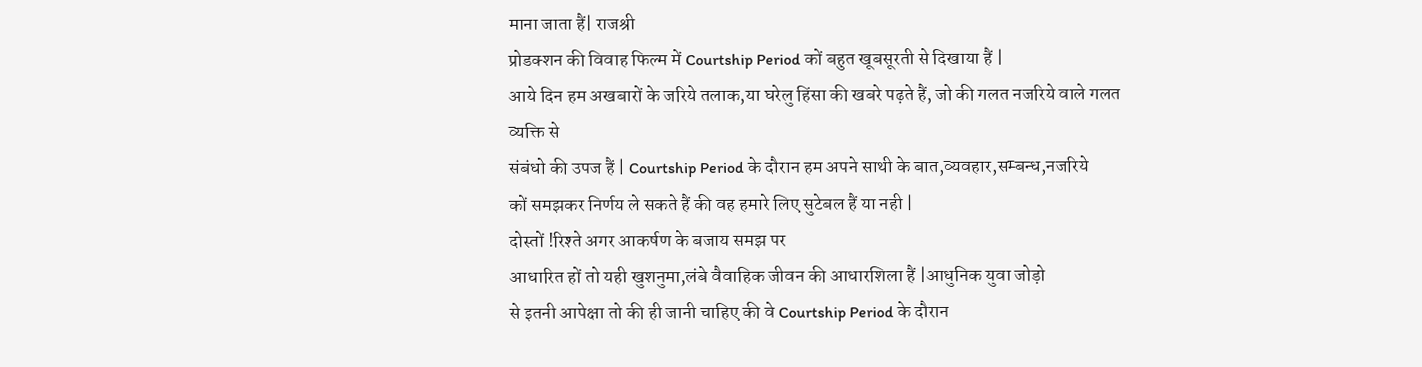माना जाता हैं| राजश्री
प्रोडक्शन की विवाह फिल्म में Courtship Period कों बहुत खूबसूरती से दिखाया हैं |
आये दिन हम अखबारों के जरिये तलाक,या घरेलु हिंसा की खबरे पढ़ते हैं, जो की गलत नजरिये वाले गलत व्यक्ति से
संबंधो की उपज हैं | Courtship Period के दौरान हम अपने साथी के बात,व्यवहार,सम्बन्ध,नजरिये
कों समझकर निर्णय ले सकते हैं की वह हमारे लिए सुटेबल हैं या नही |
दोस्तों !रिश्ते अगर आकर्षण के बजाय समझ पर
आधारित हों तो यही खुशनुमा,लंबे वैवाहिक जीवन की आधारशिला हैं |आधुनिक युवा जोड़ो
से इतनी आपेक्षा तो की ही जानी चाहिए की वे Courtship Period के दौरान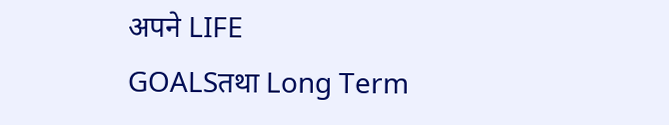अपने LIFE
GOALSतथा Long Term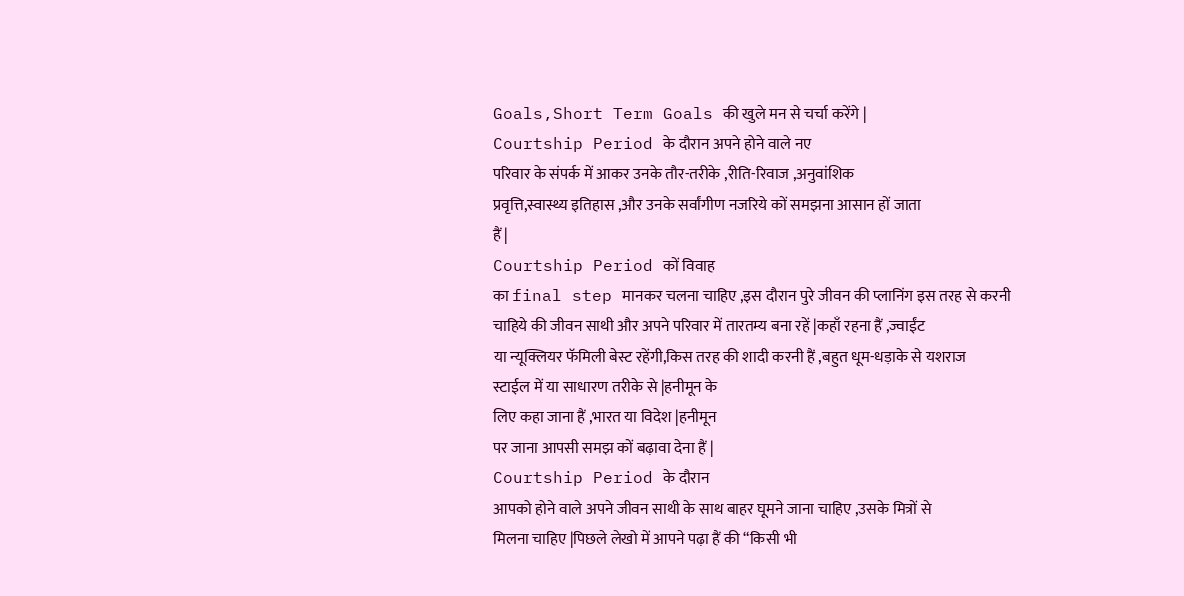Goals,Short Term Goals की खुले मन से चर्चा करेंगे |
Courtship Period के दौरान अपने होने वाले नए
परिवार के संपर्क में आकर उनके तौर-तरीके ,रीति-रिवाज ,अनुवांशिक
प्रवृत्ति,स्वास्थ्य इतिहास ,और उनके सर्वांगीण नजरिये कों समझना आसान हों जाता
हैं |
Courtship Period कों विवाह
का final step मानकर चलना चाहिए ,इस दौरान पुरे जीवन की प्लानिंग इस तरह से करनी
चाहिये की जीवन साथी और अपने परिवार में तारतम्य बना रहें |कहाँ रहना हैं ,ज्वाईंट
या न्यूक्लियर फॅमिली बेस्ट रहेंगी,किस तरह की शादी करनी हैं ,बहुत धूम-धड़ाके से यशराज
स्टाईल में या साधारण तरीके से |हनीमून के
लिए कहा जाना हैं ,भारत या विदेश |हनीमून
पर जाना आपसी समझ कों बढ़ावा देना हैं |
Courtship Period के दौरान
आपको होने वाले अपने जीवन साथी के साथ बाहर घूमने जाना चाहिए ,उसके मित्रों से
मिलना चाहिए |पिछले लेखो में आपने पढ़ा हैं की “किसी भी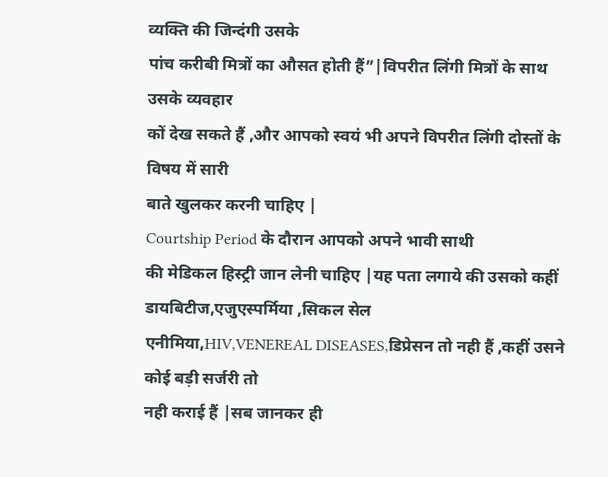व्यक्ति की जिन्दंगी उसके
पांच करीबी मित्रों का औसत होती हैं”|विपरीत लिंगी मित्रों के साथ उसके व्यवहार
कों देख सकते हैं ,और आपको स्वयं भी अपने विपरीत लिंगी दोस्तों के विषय में सारी
बाते खुलकर करनी चाहिए |
Courtship Period के दौरान आपको अपने भावी साथी
की मेडिकल हिस्ट्री जान लेनी चाहिए |यह पता लगाये की उसको कहीं डायबिटीज,एजुएस्पर्मिया ,सिकल सेल
एनीमिया,HIV,VENEREAL DISEASES,डिप्रेसन तो नही हैं ,कहीं उसने कोई बड़ी सर्जरी तो
नही कराई हैं |सब जानकर ही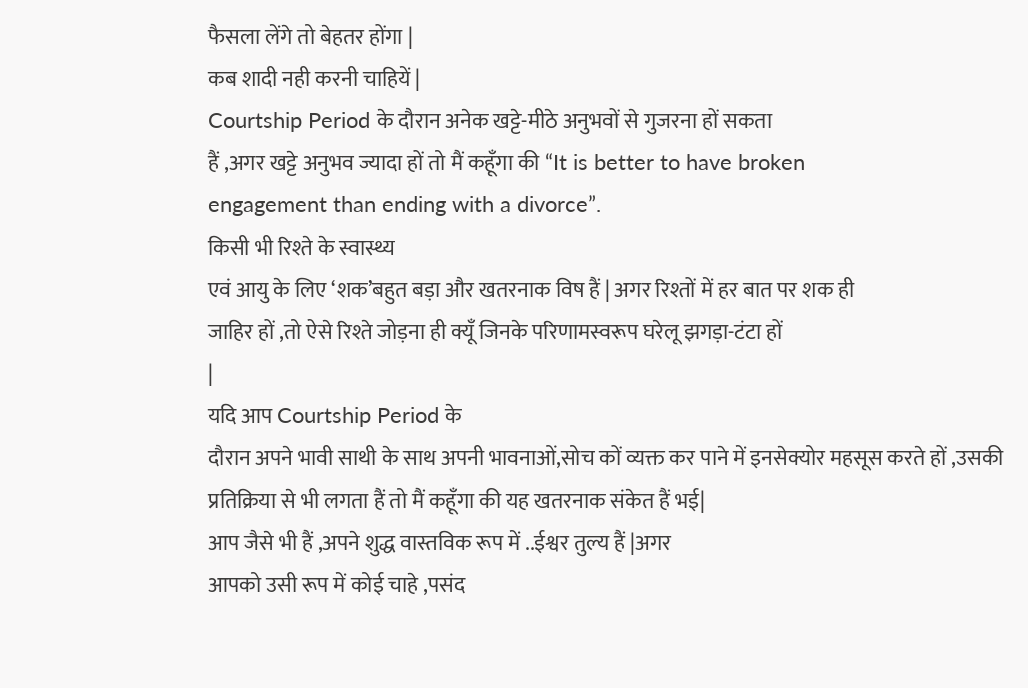फैसला लेंगे तो बेहतर होंगा |
कब शादी नही करनी चाहियें |
Courtship Period के दौरान अनेक खट्टे-मीठे अनुभवों से गुजरना हों सकता
हैं ,अगर खट्टे अनुभव ज्यादा हों तो मैं कहूँगा की “It is better to have broken
engagement than ending with a divorce”.
किसी भी रिश्ते के स्वास्थ्य
एवं आयु के लिए ‘शक’बहुत बड़ा और खतरनाक विष हैं | अगर रिश्तों में हर बात पर शक ही
जाहिर हों ,तो ऐसे रिश्ते जोड़ना ही क्यूँ जिनके परिणामस्वरूप घरेलू झगड़ा-टंटा हों
|
यदि आप Courtship Period के
दौरान अपने भावी साथी के साथ अपनी भावनाओं,सोच कों व्यक्त कर पाने में इनसेक्योर महसूस करते हों ,उसकी
प्रतिक्रिया से भी लगता हैं तो मैं कहूँगा की यह खतरनाक संकेत हैं भई|
आप जैसे भी हैं ,अपने शुद्ध वास्तविक रूप में ..ईश्वर तुल्य हैं |अगर
आपको उसी रूप में कोई चाहे ,पसंद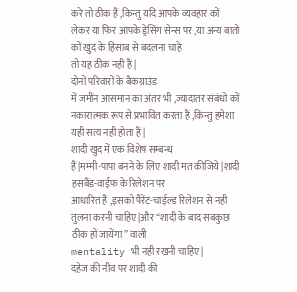करे तो ठीक हैं ,किन्तु यदि आपके व्यवहार कों
लेकर या फिर आपके ड्रेसिंग सेन्स पर ,या अन्य बातो कों खुद के हिसाब से बदलना चाहे
तो यह ठीक नही हैं |
दोनों परिवारों के बैकग्राउंड
में जमींन आसमान का अंतर भी ,ज्यादातर संबंधो कों नकारात्मक रूप से प्रभावित करता हैं ,किन्तु हमेशा यही सत्य नही होता हैं |
शादी खुद में एक विशेष सम्बन्ध
हैं |मम्मी-पापा बनने के लिए शादी मत कीजिये |शादी हसबैंड-वाईफ के रिलेशन पर
आधारित हैं ,इसको पैरेंट-चाईल्ड रिलेशन से नही तुलना करनी चाहिए |और “शादी के बाद सबकुछ ठीक हों जायेंगा” वाली
mentality भी नही रखनी चाहिए |
दहेज की नीव पर शादी की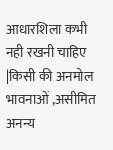आधारशिला कभी नही रखनी चाहिए |किसी की अनमोल भावनाओं ,असीमित अनन्य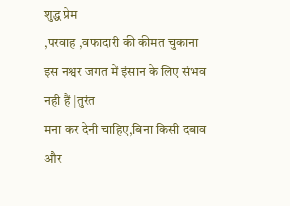शुद्ध प्रेम
,परवाह ,वफादारी की कीमत चुकाना इस नश्वर जगत में इंसान के लिए संभव नही हैं |तुरंत
मना कर देनी चाहिए,बिना किसी दबाव और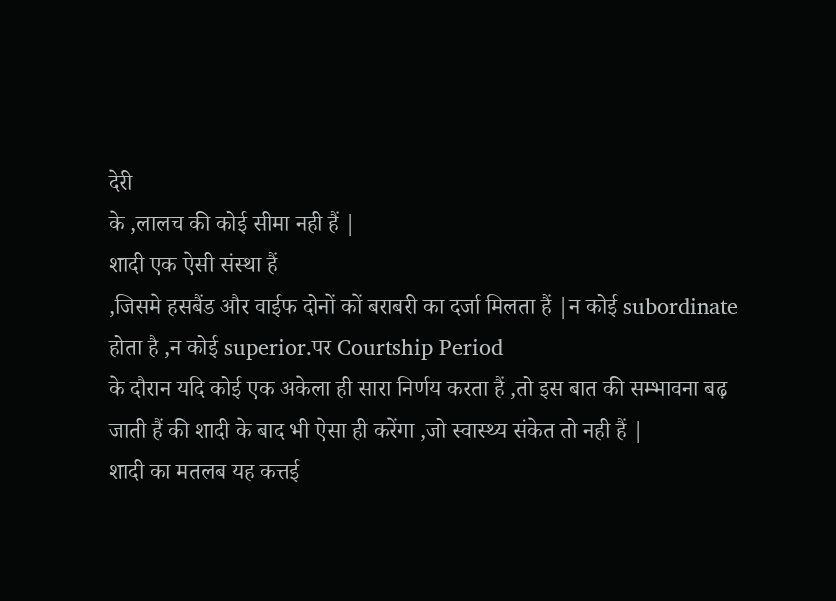देरी
के ,लालच की कोई सीमा नही हैं |
शादी एक ऐसी संस्था हैं
,जिसमे हसबैंड और वाईफ दोनों कों बराबरी का दर्जा मिलता हैं |न कोई subordinate
होता है ,न कोई superior.पर Courtship Period
के दौरान यदि कोई एक अकेला ही सारा निर्णय करता हैं ,तो इस बात की सम्भावना बढ़
जाती हैं की शादी के बाद भी ऐसा ही करेंगा ,जो स्वास्थ्य संकेत तो नही हैं |
शादी का मतलब यह कत्तई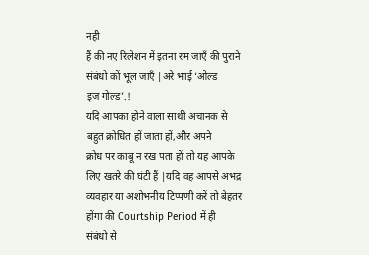नही
हैं की नए रिलेशन में इतना रम जाएँ की पुराने संबंधो कों भूल जाएँ |अरे भाई ‘ओल्ड
इज गोल्ड’.!
यदि आपका होने वाला साथी अचानक से बहुत क्रोधित हों जाता हों,और अपने
क्रोध पर काबू न रख पता हों तो यह आपके लिए खतरे की घंटी हैं |यदि वह आपसे अभद्र
व्यवहार या अशोभनीय टिप्पणी करें तो बेहतर होंगा की Courtship Period में ही
संबंधो से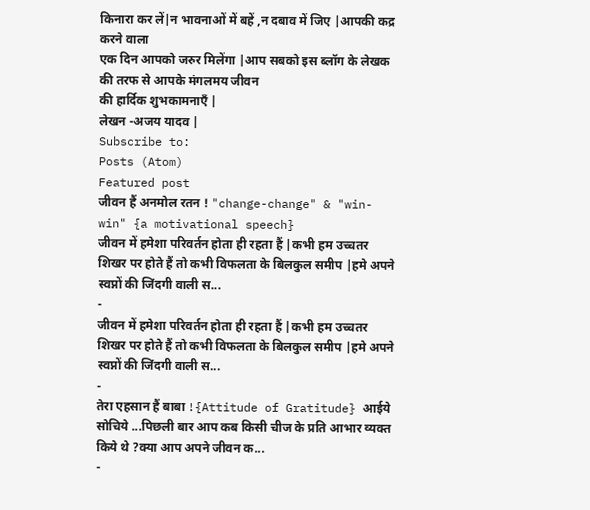किनारा कर लें|न भावनाओं में बहें ,न दबाव में जिए |आपकी कद्र करने वाला
एक दिन आपको जरुर मिलेंगा |आप सबको इस ब्लॉग के लेखक की तरफ से आपके मंगलमय जीवन
की हार्दिक शुभकामनाएँ |
लेखन -अजय यादव |
Subscribe to:
Posts (Atom)
Featured post
जीवन हैं अनमोल रतन ! "change-change" & "win-win" {a motivational speech}
जीवन में हमेशा परिवर्तन होता ही रहता हैं |कभी हम उच्चतर शिखर पर होते हैं तो कभी विफलता के बिलकुल समीप |हमे अपने स्वप्नों की जिंदगी वाली स...
-
जीवन में हमेशा परिवर्तन होता ही रहता हैं |कभी हम उच्चतर शिखर पर होते हैं तो कभी विफलता के बिलकुल समीप |हमे अपने स्वप्नों की जिंदगी वाली स...
-
तेरा एहसान हैं बाबा !{Attitude of Gratitude} आईये सोचिये ...पिछली बार आप कब किसी चीज के प्रति आभार व्यक्त किये थे ?क्या आप अपने जीवन क...
-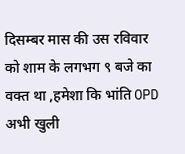दिसम्बर मास की उस रविवार को शाम के लगभग ९ बजे का वक्त था ,हमेशा कि भांति OPD अभी खुली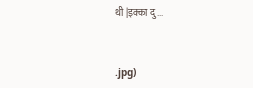थी |इक्का दु...


.jpg)